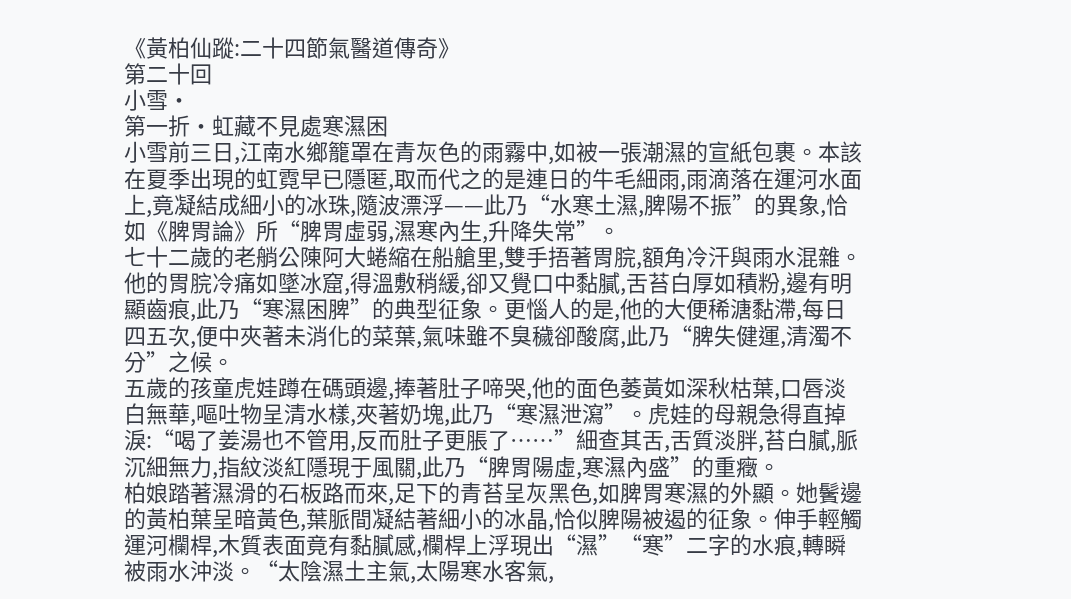《黃柏仙蹤:二十四節氣醫道傳奇》
第二十回
小雪·
第一折·虹藏不見處寒濕困
小雪前三日,江南水鄉籠罩在青灰色的雨霧中,如被一張潮濕的宣紙包裹。本該在夏季出現的虹霓早已隱匿,取而代之的是連日的牛毛細雨,雨滴落在運河水面上,竟凝結成細小的冰珠,隨波漂浮——此乃“水寒土濕,脾陽不振”的異象,恰如《脾胃論》所“脾胃虛弱,濕寒內生,升降失常”。
七十二歲的老艄公陳阿大蜷縮在船艙里,雙手捂著胃脘,額角冷汗與雨水混雜。他的胃脘冷痛如墜冰窟,得溫敷稍緩,卻又覺口中黏膩,舌苔白厚如積粉,邊有明顯齒痕,此乃“寒濕困脾”的典型征象。更惱人的是,他的大便稀溏黏滯,每日四五次,便中夾著未消化的菜葉,氣味雖不臭穢卻酸腐,此乃“脾失健運,清濁不分”之候。
五歲的孩童虎娃蹲在碼頭邊,捧著肚子啼哭,他的面色萎黃如深秋枯葉,口唇淡白無華,嘔吐物呈清水樣,夾著奶塊,此乃“寒濕泄瀉”。虎娃的母親急得直掉淚:“喝了姜湯也不管用,反而肚子更脹了……”細查其舌,舌質淡胖,苔白膩,脈沉細無力,指紋淡紅隱現于風關,此乃“脾胃陽虛,寒濕內盛”的重癥。
柏娘踏著濕滑的石板路而來,足下的青苔呈灰黑色,如脾胃寒濕的外顯。她鬢邊的黃柏葉呈暗黃色,葉脈間凝結著細小的冰晶,恰似脾陽被遏的征象。伸手輕觸運河欄桿,木質表面竟有黏膩感,欄桿上浮現出“濕”“寒”二字的水痕,轉瞬被雨水沖淡。“太陰濕土主氣,太陽寒水客氣,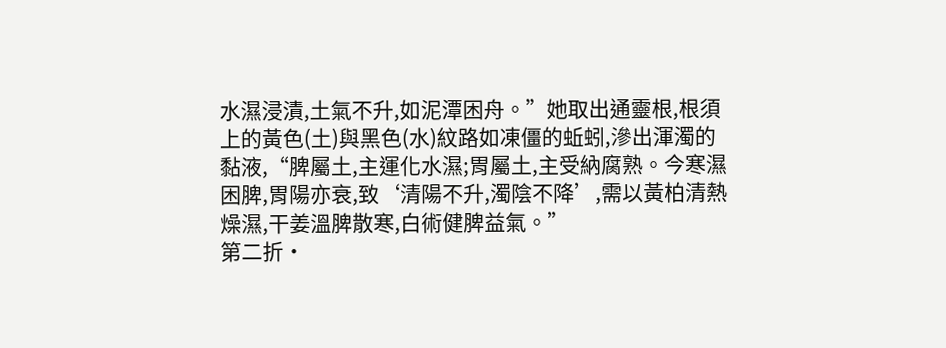水濕浸漬,土氣不升,如泥潭困舟。”她取出通靈根,根須上的黃色(土)與黑色(水)紋路如凍僵的蚯蚓,滲出渾濁的黏液,“脾屬土,主運化水濕;胃屬土,主受納腐熟。今寒濕困脾,胃陽亦衰,致‘清陽不升,濁陰不降’,需以黃柏清熱燥濕,干姜溫脾散寒,白術健脾益氣。”
第二折·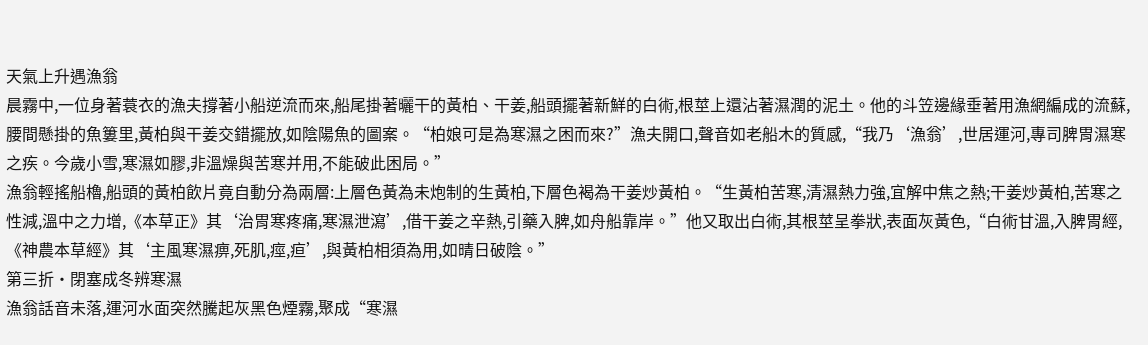天氣上升遇漁翁
晨霧中,一位身著蓑衣的漁夫撐著小船逆流而來,船尾掛著曬干的黃柏、干姜,船頭擺著新鮮的白術,根莖上還沾著濕潤的泥土。他的斗笠邊緣垂著用漁網編成的流蘇,腰間懸掛的魚簍里,黃柏與干姜交錯擺放,如陰陽魚的圖案。“柏娘可是為寒濕之困而來?”漁夫開口,聲音如老船木的質感,“我乃‘漁翁’,世居運河,專司脾胃濕寒之疾。今歲小雪,寒濕如膠,非溫燥與苦寒并用,不能破此困局。”
漁翁輕搖船櫓,船頭的黃柏飲片竟自動分為兩層:上層色黃為未炮制的生黃柏,下層色褐為干姜炒黃柏。“生黃柏苦寒,清濕熱力強,宜解中焦之熱;干姜炒黃柏,苦寒之性減,溫中之力增,《本草正》其‘治胃寒疼痛,寒濕泄瀉’,借干姜之辛熱,引藥入脾,如舟船靠岸。”他又取出白術,其根莖呈拳狀,表面灰黃色,“白術甘溫,入脾胃經,《神農本草經》其‘主風寒濕痹,死肌,痙,疸’,與黃柏相須為用,如晴日破陰。”
第三折·閉塞成冬辨寒濕
漁翁話音未落,運河水面突然騰起灰黑色煙霧,聚成“寒濕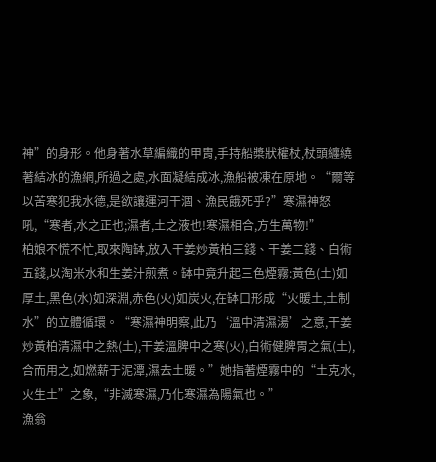神”的身形。他身著水草編織的甲胄,手持船槳狀權杖,杖頭纏繞著結冰的漁網,所過之處,水面凝結成冰,漁船被凍在原地。“爾等以苦寒犯我水德,是欲讓運河干涸、漁民餓死乎?”寒濕神怒吼,“寒者,水之正也;濕者,土之液也!寒濕相合,方生萬物!”
柏娘不慌不忙,取來陶缽,放入干姜炒黃柏三錢、干姜二錢、白術五錢,以淘米水和生姜汁煎煮。缽中竟升起三色煙霧:黃色(土)如厚土,黑色(水)如深淵,赤色(火)如炭火,在缽口形成“火暖土,土制水”的立體循環。“寒濕神明察,此乃‘溫中清濕湯’之意,干姜炒黃柏清濕中之熱(土),干姜溫脾中之寒(火),白術健脾胃之氣(土),合而用之,如燃薪于泥潭,濕去土暖。”她指著煙霧中的“土克水,火生土”之象,“非滅寒濕,乃化寒濕為陽氣也。”
漁翁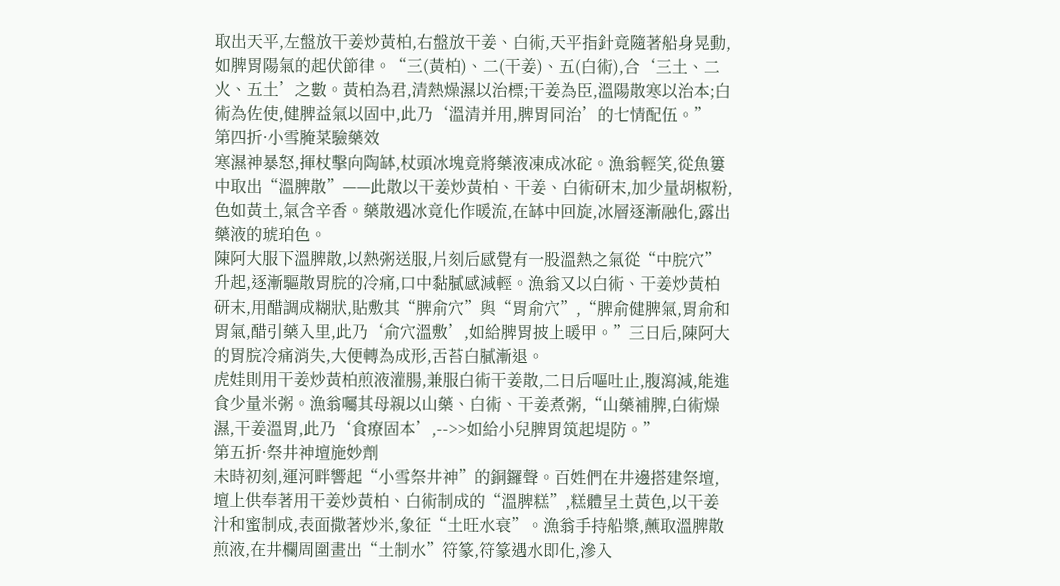取出天平,左盤放干姜炒黃柏,右盤放干姜、白術,天平指針竟隨著船身晃動,如脾胃陽氣的起伏節律。“三(黃柏)、二(干姜)、五(白術),合‘三土、二火、五土’之數。黃柏為君,清熱燥濕以治標;干姜為臣,溫陽散寒以治本;白術為佐使,健脾益氣以固中,此乃‘溫清并用,脾胃同治’的七情配伍。”
第四折·小雪腌菜驗藥效
寒濕神暴怒,揮杖擊向陶缽,杖頭冰塊竟將藥液凍成冰砣。漁翁輕笑,從魚簍中取出“溫脾散”——此散以干姜炒黃柏、干姜、白術研末,加少量胡椒粉,色如黃土,氣含辛香。藥散遇冰竟化作暖流,在缽中回旋,冰層逐漸融化,露出藥液的琥珀色。
陳阿大服下溫脾散,以熱粥送服,片刻后感覺有一股溫熱之氣從“中脘穴”升起,逐漸驅散胃脘的冷痛,口中黏膩感減輕。漁翁又以白術、干姜炒黃柏研末,用醋調成糊狀,貼敷其“脾俞穴”與“胃俞穴”,“脾俞健脾氣,胃俞和胃氣,醋引藥入里,此乃‘俞穴溫敷’,如給脾胃披上暖甲。”三日后,陳阿大的胃脘冷痛消失,大便轉為成形,舌苔白膩漸退。
虎娃則用干姜炒黃柏煎液灌腸,兼服白術干姜散,二日后嘔吐止,腹瀉減,能進食少量米粥。漁翁囑其母親以山藥、白術、干姜煮粥,“山藥補脾,白術燥濕,干姜溫胃,此乃‘食療固本’,-->>如給小兒脾胃筑起堤防。”
第五折·祭井神壇施妙劑
未時初刻,運河畔響起“小雪祭井神”的銅鑼聲。百姓們在井邊搭建祭壇,壇上供奉著用干姜炒黃柏、白術制成的“溫脾糕”,糕體呈土黃色,以干姜汁和蜜制成,表面撒著炒米,象征“土旺水衰”。漁翁手持船槳,蘸取溫脾散煎液,在井欄周圍畫出“土制水”符篆,符篆遇水即化,滲入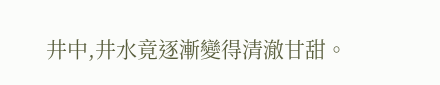井中,井水竟逐漸變得清澈甘甜。